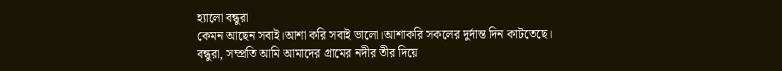হ্যালো বন্ধুরা
কেমন আছেন সবাই।আশা করি সবাই ভালো।আশাকরি সকলের দুর্দান্ত দিন কাটতেছে।
বন্ধুরা, সম্প্রতি আমি আমাদের গ্রামের নদীর তীর দিয়ে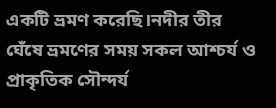একটি ভ্রমণ করেছি।নদীর তীর ঘেঁষে ভ্রমণের সময় সকল আশ্চর্য ও প্রাকৃতিক সৌন্দর্য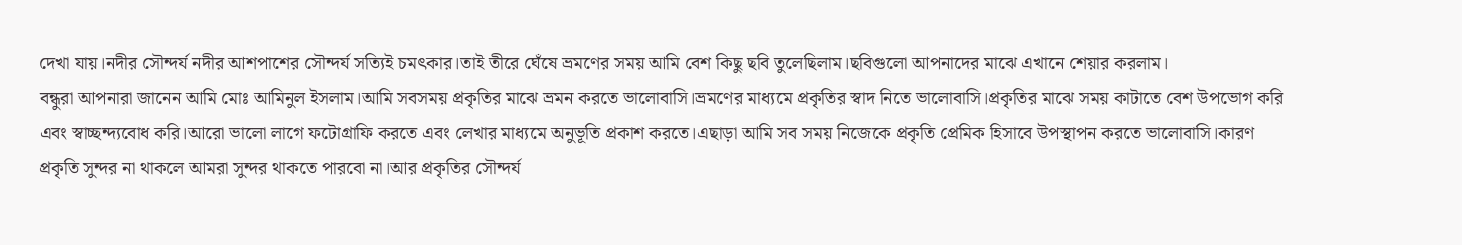দেখা যায়।নদীর সৌন্দর্য নদীর আশপাশের সৌন্দর্য সত্যিই চমৎকার।তাই তীরে ঘেঁষে ভ্রমণের সময় আমি বেশ কিছু ছবি তুলেছিলাম।ছবিগুলো আপনাদের মাঝে এখানে শেয়ার করলাম।
বন্ধুরা আপনারা জানেন আমি মোঃ আমিনুল ইসলাম।আমি সবসময় প্রকৃতির মাঝে ভ্রমন করতে ভালোবাসি।ভ্রমণের মাধ্যমে প্রকৃতির স্বাদ নিতে ভালোবাসি।প্রকৃতির মাঝে সময় কাটাতে বেশ উপভোগ করি এবং স্বাচ্ছন্দ্যবোধ করি।আরো ভালো লাগে ফটোগ্রাফি করতে এবং লেখার মাধ্যমে অনুভূতি প্রকাশ করতে।এছাড়া আমি সব সময় নিজেকে প্রকৃতি প্রেমিক হিসাবে উপস্থাপন করতে ভালোবাসি।কারণ প্রকৃতি সুন্দর না থাকলে আমরা সুন্দর থাকতে পারবো না।আর প্রকৃতির সৌন্দর্য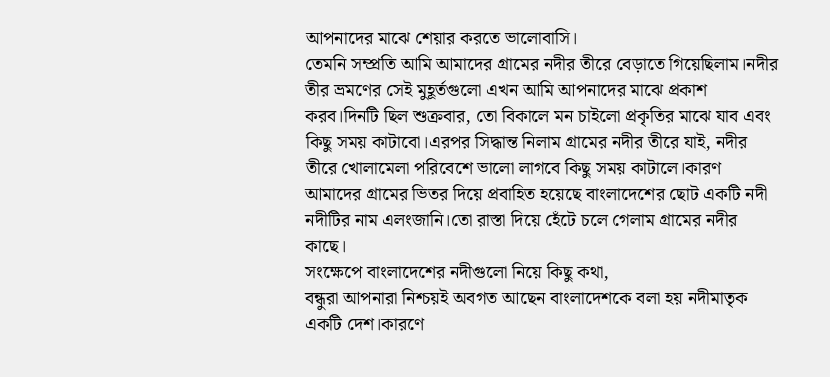আপনাদের মাঝে শেয়ার করতে ভালোবাসি।
তেমনি সম্প্রতি আমি আমাদের গ্রামের নদীর তীরে বেড়াতে গিয়েছিলাম।নদীর তীর ভ্রমণের সেই মুহূর্তগুলো এখন আমি আপনাদের মাঝে প্রকাশ করব।দিনটি ছিল শুক্রবার, তো বিকালে মন চাইলো প্রকৃতির মাঝে যাব এবং কিছু সময় কাটাবো।এরপর সিদ্ধান্ত নিলাম গ্রামের নদীর তীরে যাই, নদীর তীরে খোলামেলা পরিবেশে ভালো লাগবে কিছু সময় কাটালে।কারণ আমাদের গ্রামের ভিতর দিয়ে প্রবাহিত হয়েছে বাংলাদেশের ছোট একটি নদী নদীটির নাম এলংজানি।তো রাস্তা দিয়ে হেঁটে চলে গেলাম গ্রামের নদীর কাছে।
সংক্ষেপে বাংলাদেশের নদীগুলো নিয়ে কিছু কথা,
বন্ধুরা আপনারা নিশ্চয়ই অবগত আছেন বাংলাদেশকে বলা হয় নদীমাতৃক একটি দেশ।কারণে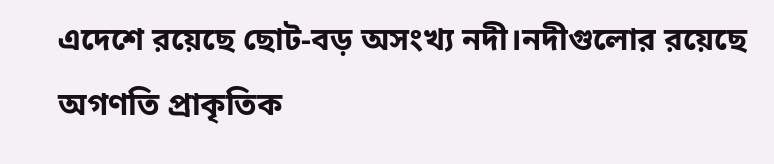এদেশে রয়েছে ছোট-বড় অসংখ্য নদী।নদীগুলোর রয়েছে অগণতি প্রাকৃতিক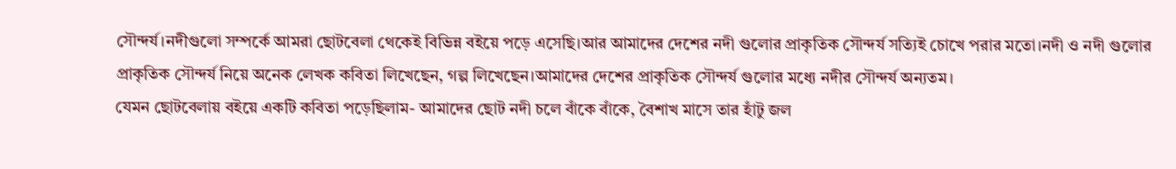সৌন্দর্য।নদীগুলো সম্পর্কে আমরা ছোটবেলা থেকেই বিভিন্ন বইয়ে পড়ে এসেছি।আর আমাদের দেশের নদী গুলোর প্রাকৃতিক সৌন্দর্য সত্যিই চোখে পরার মতো।নদী ও নদী গুলোর প্রাকৃতিক সৌন্দর্য নিয়ে অনেক লেখক কবিতা লিখেছেন, গল্প লিখেছেন।আমাদের দেশের প্রাকৃতিক সৌন্দর্য গুলোর মধ্যে নদীর সৌন্দর্য অন্যতম।
যেমন ছোটবেলায় বইয়ে একটি কবিতা পড়েছিলাম- আমাদের ছোট নদী চলে বাঁকে বাঁকে, বৈশাখ মাসে তার হাঁটু জল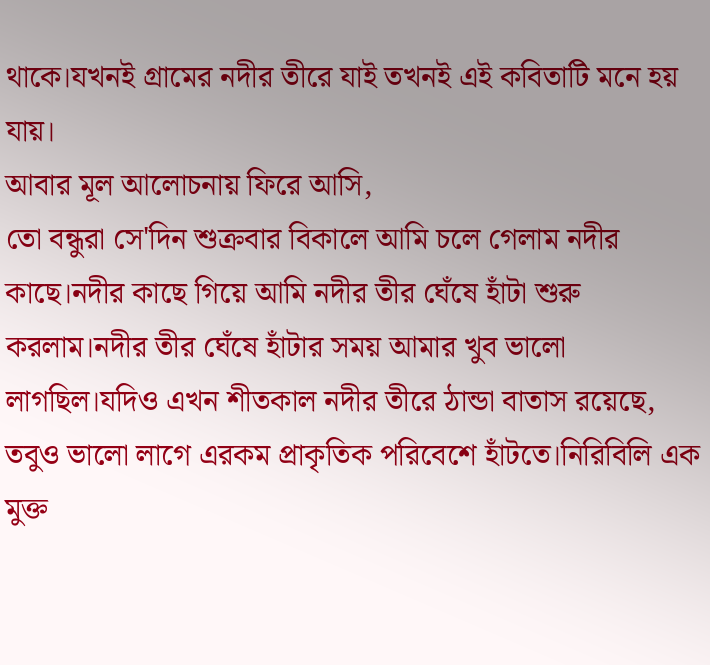থাকে।যখনই গ্রামের নদীর তীরে যাই তখনই এই কবিতাটি মনে হয় যায়।
আবার মূল আলোচনায় ফিরে আসি,
তো বন্ধুরা সে'দিন শুক্রবার বিকালে আমি চলে গেলাম নদীর কাছে।নদীর কাছে গিয়ে আমি নদীর তীর ঘেঁষে হাঁটা শুরু করলাম।নদীর তীর ঘেঁষে হাঁটার সময় আমার খুব ভালো লাগছিল।যদিও এখন শীতকাল নদীর তীরে ঠান্ডা বাতাস রয়েছে, তবুও ভালো লাগে এরকম প্রাকৃতিক পরিবেশে হাঁটতে।নিরিবিলি এক মুক্ত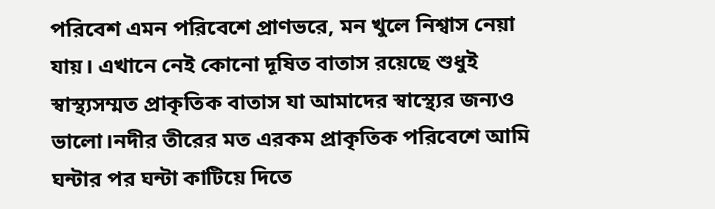পরিবেশ এমন পরিবেশে প্রাণভরে, মন খুলে নিশ্বাস নেয়া যায়। এখানে নেই কোনো দূষিত বাতাস রয়েছে শুধুই স্বাস্থ্যসম্মত প্রাকৃতিক বাতাস যা আমাদের স্বাস্থ্যের জন্যও ভালো।নদীর তীরের মত এরকম প্রাকৃতিক পরিবেশে আমি ঘন্টার পর ঘন্টা কাটিয়ে দিতে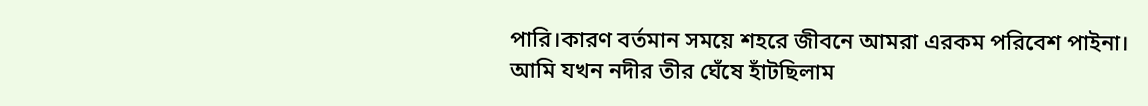পারি।কারণ বর্তমান সময়ে শহরে জীবনে আমরা এরকম পরিবেশ পাইনা।
আমি যখন নদীর তীর ঘেঁষে হাঁটছিলাম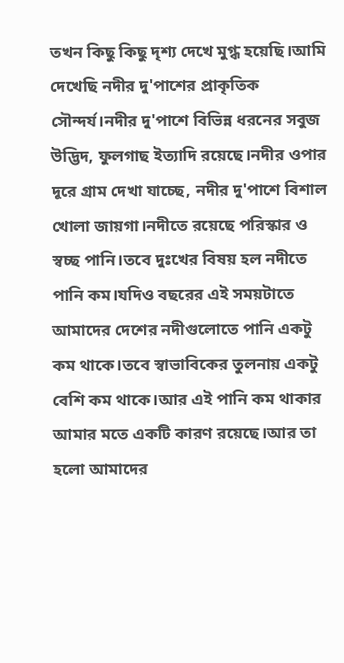তখন কিছু কিছু দৃশ্য দেখে মুগ্ধ হয়েছি।আমি দেখেছি নদীর দু'পাশের প্রাকৃতিক সৌন্দর্য।নদীর দু'পাশে বিভিন্ন ধরনের সবুজ উদ্ভিদ, ফুলগাছ ইত্যাদি রয়েছে।নদীর ওপার দূরে গ্রাম দেখা যাচ্ছে, নদীর দু'পাশে বিশাল খোলা জায়গা।নদীতে রয়েছে পরিস্কার ও স্বচ্ছ পানি।তবে দুঃখের বিষয় হল নদীতে পানি কম।যদিও বছরের এই সময়টাতে আমাদের দেশের নদীগুলোতে পানি একটু কম থাকে।তবে স্বাভাবিকের তুলনায় একটু বেশি কম থাকে।আর এই পানি কম থাকার আমার মতে একটি কারণ রয়েছে।আর তা হলো আমাদের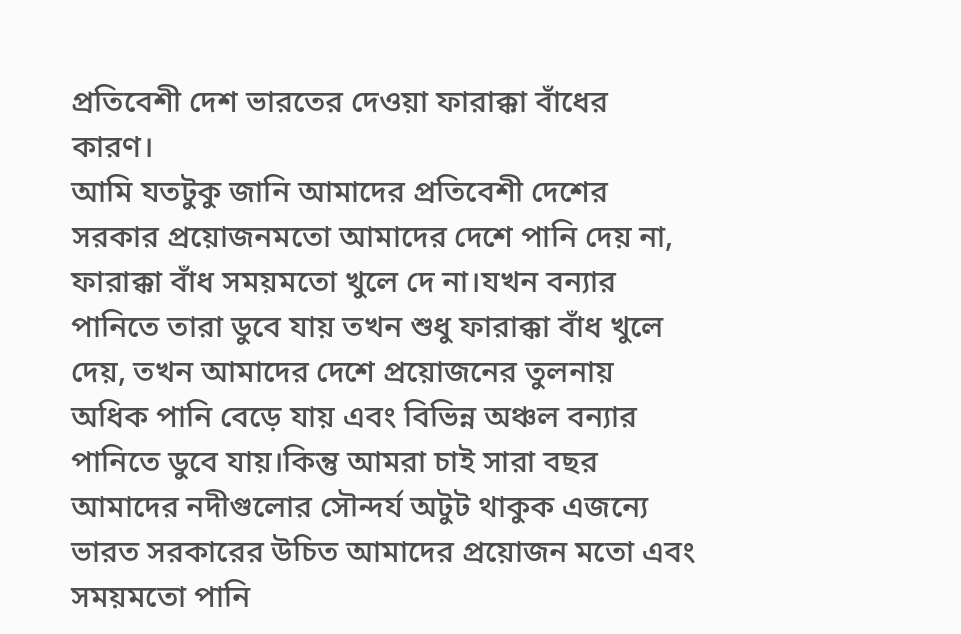প্রতিবেশী দেশ ভারতের দেওয়া ফারাক্কা বাঁধের কারণ।
আমি যতটুকু জানি আমাদের প্রতিবেশী দেশের সরকার প্রয়োজনমতো আমাদের দেশে পানি দেয় না, ফারাক্কা বাঁধ সময়মতো খুলে দে না।যখন বন্যার পানিতে তারা ডুবে যায় তখন শুধু ফারাক্কা বাঁধ খুলে দেয়, তখন আমাদের দেশে প্রয়োজনের তুলনায় অধিক পানি বেড়ে যায় এবং বিভিন্ন অঞ্চল বন্যার পানিতে ডুবে যায়।কিন্তু আমরা চাই সারা বছর আমাদের নদীগুলোর সৌন্দর্য অটুট থাকুক এজন্যে ভারত সরকারের উচিত আমাদের প্রয়োজন মতো এবং সময়মতো পানি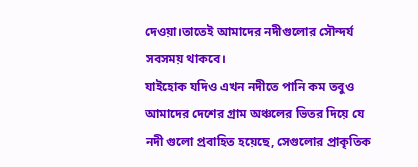দেওয়া।তাতেই আমাদের নদীগুলোর সৌন্দর্য সবসময় থাকবে।
যাইহোক যদিও এখন নদীতে পানি কম তবুও আমাদের দেশের গ্রাম অঞ্চলের ভিতর দিয়ে যে নদী গুলো প্রবাহিত হয়েছে, সেগুলোর প্রাকৃতিক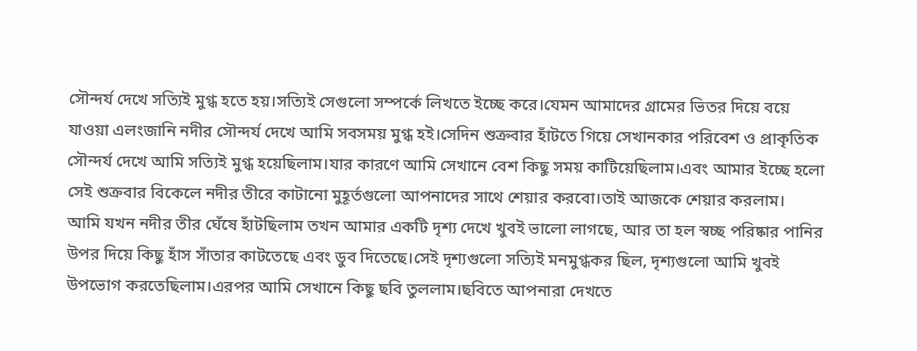সৌন্দর্য দেখে সত্যিই মুগ্ধ হতে হয়।সত্যিই সেগুলো সম্পর্কে লিখতে ইচ্ছে করে।যেমন আমাদের গ্রামের ভিতর দিয়ে বয়ে যাওয়া এলংজানি নদীর সৌন্দর্য দেখে আমি সবসময় মুগ্ধ হই।সেদিন শুক্রবার হাঁটতে গিয়ে সেখানকার পরিবেশ ও প্রাকৃতিক সৌন্দর্য দেখে আমি সত্যিই মুগ্ধ হয়েছিলাম।যার কারণে আমি সেখানে বেশ কিছু সময় কাটিয়েছিলাম।এবং আমার ইচ্ছে হলো সেই শুক্রবার বিকেলে নদীর তীরে কাটানো মুহূর্তগুলো আপনাদের সাথে শেয়ার করবো।তাই আজকে শেয়ার করলাম।
আমি যখন নদীর তীর ঘেঁষে হাঁটছিলাম তখন আমার একটি দৃশ্য দেখে খুবই ভালো লাগছে, আর তা হল স্বচ্ছ পরিষ্কার পানির উপর দিয়ে কিছু হাঁস সাঁতার কাটতেছে এবং ডুব দিতেছে।সেই দৃশ্যগুলো সত্যিই মনমুগ্ধকর ছিল, দৃশ্যগুলো আমি খুবই উপভোগ করতেছিলাম।এরপর আমি সেখানে কিছু ছবি তুললাম।ছবিতে আপনারা দেখতে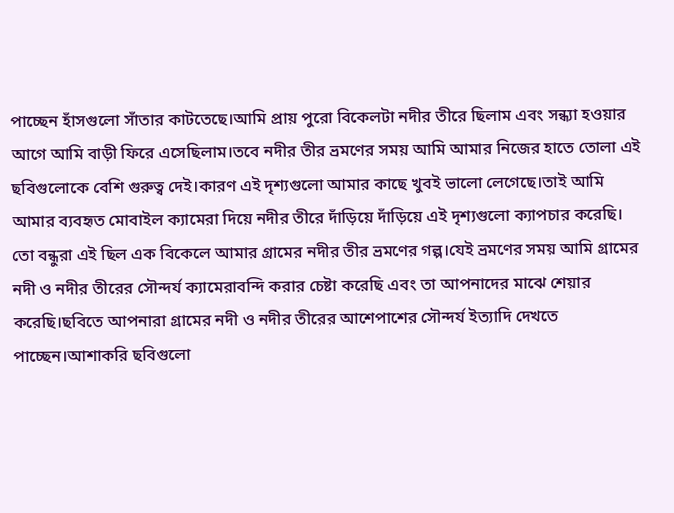পাচ্ছেন হাঁসগুলো সাঁতার কাটতেছে।আমি প্রায় পুরো বিকেলটা নদীর তীরে ছিলাম এবং সন্ধ্যা হওয়ার আগে আমি বাড়ী ফিরে এসেছিলাম।তবে নদীর তীর ভ্রমণের সময় আমি আমার নিজের হাতে তোলা এই ছবিগুলোকে বেশি গুরুত্ব দেই।কারণ এই দৃশ্যগুলো আমার কাছে খুবই ভালো লেগেছে।তাই আমি আমার ব্যবহৃত মোবাইল ক্যামেরা দিয়ে নদীর তীরে দাঁড়িয়ে দাঁড়িয়ে এই দৃশ্যগুলো ক্যাপচার করেছি।
তো বন্ধুরা এই ছিল এক বিকেলে আমার গ্রামের নদীর তীর ভ্রমণের গল্প।যেই ভ্রমণের সময় আমি গ্রামের নদী ও নদীর তীরের সৌন্দর্য ক্যামেরাবন্দি করার চেষ্টা করেছি এবং তা আপনাদের মাঝে শেয়ার করেছি।ছবিতে আপনারা গ্রামের নদী ও নদীর তীরের আশেপাশের সৌন্দর্য ইত্যাদি দেখতে পাচ্ছেন।আশাকরি ছবিগুলো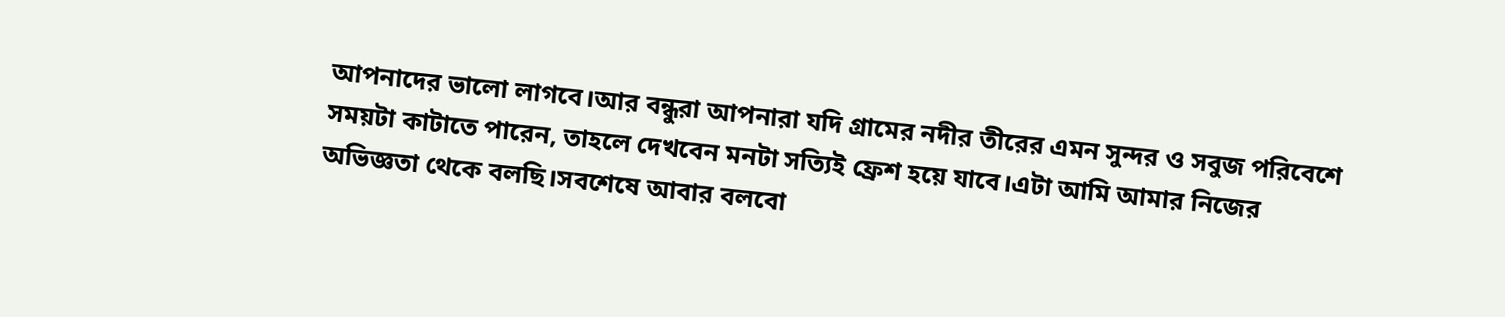আপনাদের ভালো লাগবে।আর বন্ধুরা আপনারা যদি গ্রামের নদীর তীরের এমন সুন্দর ও সবুজ পরিবেশে সময়টা কাটাতে পারেন, তাহলে দেখবেন মনটা সত্যিই ফ্রেশ হয়ে যাবে।এটা আমি আমার নিজের অভিজ্ঞতা থেকে বলছি।সবশেষে আবার বলবো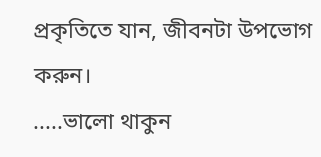প্রকৃতিতে যান, জীবনটা উপভোগ করুন।
.....ভালো থাকুন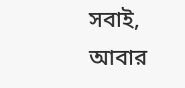সবাই, আবার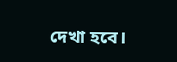দেখা হবে।